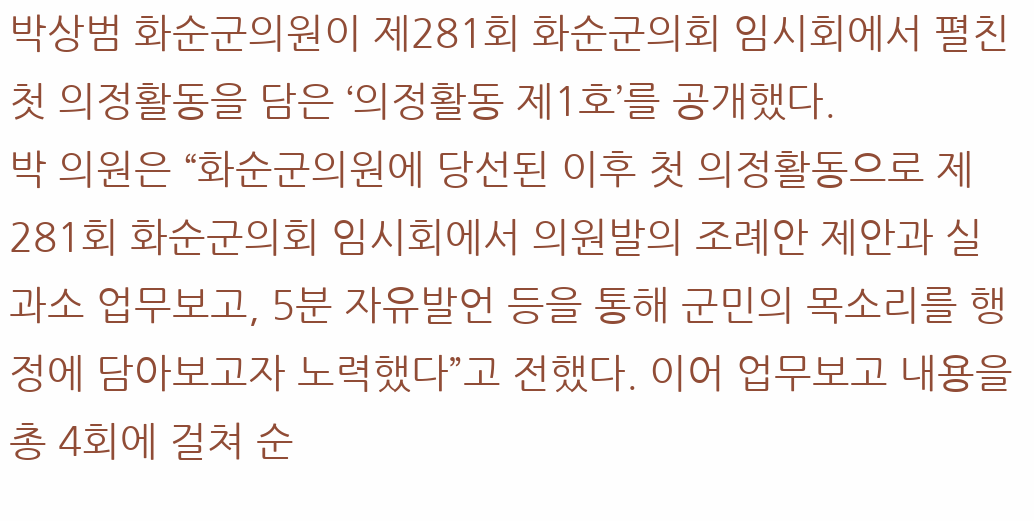박상범 화순군의원이 제281회 화순군의회 임시회에서 펼친 첫 의정활동을 담은 ‘의정활동 제1호’를 공개했다.
박 의원은 “화순군의원에 당선된 이후 첫 의정활동으로 제281회 화순군의회 임시회에서 의원발의 조례안 제안과 실과소 업무보고, 5분 자유발언 등을 통해 군민의 목소리를 행정에 담아보고자 노력했다”고 전했다. 이어 업무보고 내용을 총 4회에 걸쳐 순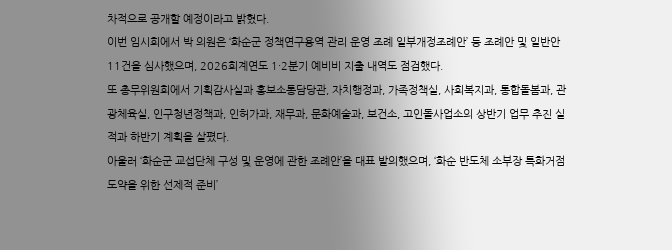차적으로 공개할 예정이라고 밝혔다.
이번 임시회에서 박 의원은 ‘화순군 정책연구용역 관리 운영 조례 일부개정조례안’ 등 조례안 및 일반안 11건을 심사했으며, 2026회계연도 1·2분기 예비비 지출 내역도 점검했다.
또 총무위원회에서 기획감사실과 홍보소통담당관, 자치행정과, 가족정책실, 사회복지과, 통합돌봄과, 관광체육실, 인구청년정책과, 인허가과, 재무과, 문화예술과, 보건소, 고인돌사업소의 상반기 업무 추진 실적과 하반기 계획을 살폈다.
아울러 ‘화순군 교섭단체 구성 및 운영에 관한 조례안’을 대표 발의했으며, ‘화순 반도체 소부장 특화거점 도약을 위한 선제적 준비’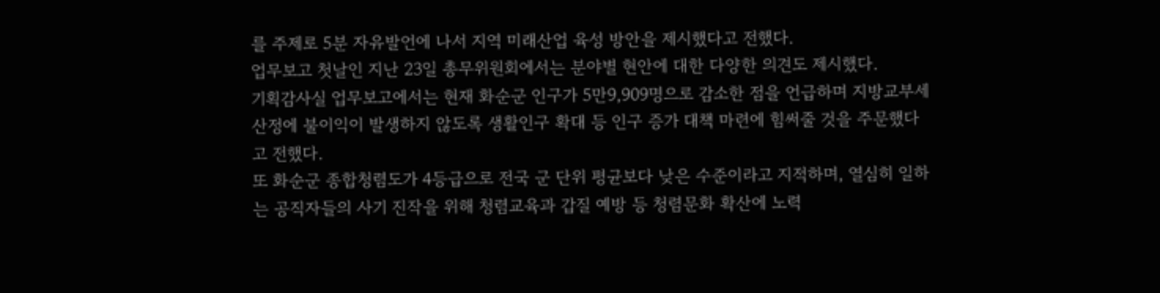를 주제로 5분 자유발언에 나서 지역 미래산업 육성 방안을 제시했다고 전했다.
업무보고 첫날인 지난 23일 총무위원회에서는 분야별 현안에 대한 다양한 의견도 제시했다.
기획감사실 업무보고에서는 현재 화순군 인구가 5만9,909명으로 감소한 점을 언급하며 지방교부세 산정에 불이익이 발생하지 않도록 생활인구 확대 등 인구 증가 대책 마련에 힘써줄 것을 주문했다고 전했다.
또 화순군 종합청렴도가 4등급으로 전국 군 단위 평균보다 낮은 수준이라고 지적하며, 열심히 일하는 공직자들의 사기 진작을 위해 청렴교육과 갑질 예방 등 청렴문화 확산에 노력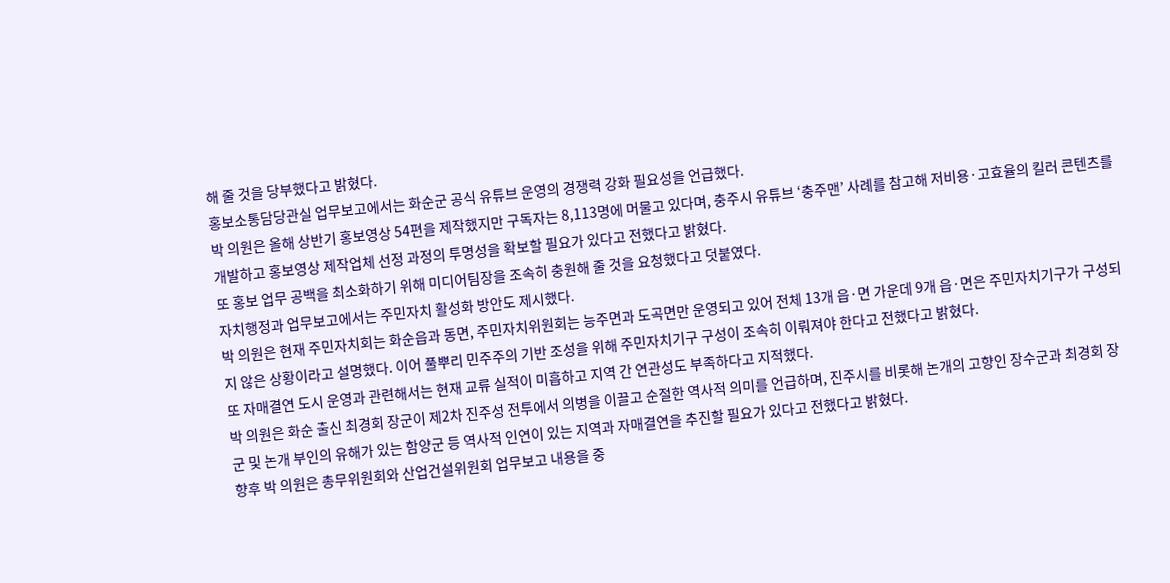해 줄 것을 당부했다고 밝혔다.
홍보소통담당관실 업무보고에서는 화순군 공식 유튜브 운영의 경쟁력 강화 필요성을 언급했다.
박 의원은 올해 상반기 홍보영상 54편을 제작했지만 구독자는 8,113명에 머물고 있다며, 충주시 유튜브 ‘충주맨’ 사례를 참고해 저비용·고효율의 킬러 콘텐츠를 개발하고 홍보영상 제작업체 선정 과정의 투명성을 확보할 필요가 있다고 전했다고 밝혔다.
또 홍보 업무 공백을 최소화하기 위해 미디어팀장을 조속히 충원해 줄 것을 요청했다고 덧붙였다.
자치행정과 업무보고에서는 주민자치 활성화 방안도 제시했다.
박 의원은 현재 주민자치회는 화순읍과 동면, 주민자치위원회는 능주면과 도곡면만 운영되고 있어 전체 13개 읍·면 가운데 9개 읍·면은 주민자치기구가 구성되지 않은 상황이라고 설명했다. 이어 풀뿌리 민주주의 기반 조성을 위해 주민자치기구 구성이 조속히 이뤄져야 한다고 전했다고 밝혔다.
또 자매결연 도시 운영과 관련해서는 현재 교류 실적이 미흡하고 지역 간 연관성도 부족하다고 지적했다.
박 의원은 화순 출신 최경회 장군이 제2차 진주성 전투에서 의병을 이끌고 순절한 역사적 의미를 언급하며, 진주시를 비롯해 논개의 고향인 장수군과 최경회 장군 및 논개 부인의 유해가 있는 함양군 등 역사적 인연이 있는 지역과 자매결연을 추진할 필요가 있다고 전했다고 밝혔다.
향후 박 의원은 총무위원회와 산업건설위원회 업무보고 내용을 중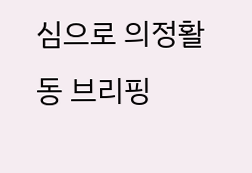심으로 의정활동 브리핑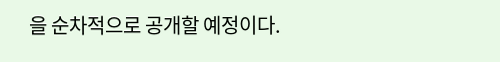을 순차적으로 공개할 예정이다.